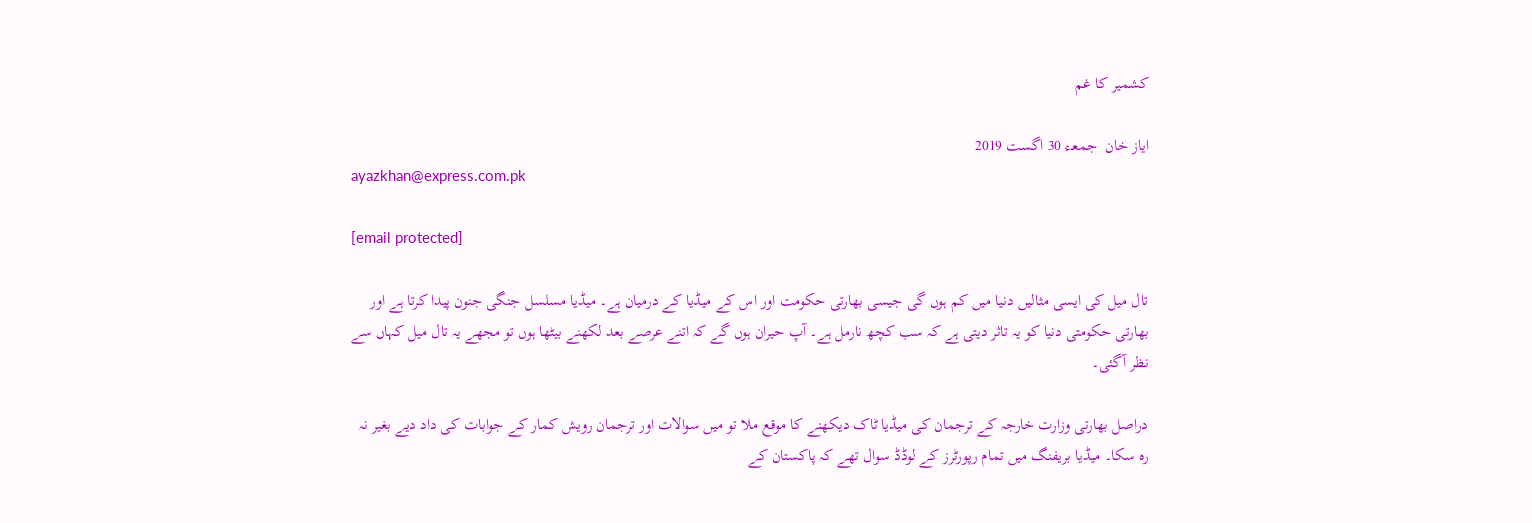کشمیر کا غم

ایاز خان  جمعـء 30 اگست 2019
ayazkhan@express.com.pk

[email protected]

تال میل کی ایسی مثالیں دنیا میں کم ہوں گی جیسی بھارتی حکومت اور اس کے میڈیا کے درمیان ہے۔ میڈیا مسلسل جنگی جنون پیدا کرتا ہے اور بھارتی حکومتی دنیا کو یہ تاثر دیتی ہے کہ سب کچھ نارمل ہے۔ آپ حیران ہوں گے کہ اتنے عرصے بعد لکھنے بیٹھا ہوں تو مجھے یہ تال میل کہاں سے نظر آگئی۔

دراصل بھارتی وزارت خارجہ کے ترجمان کی میڈیا ٹاک دیکھنے کا موقع ملا تو میں سوالات اور ترجمان رویش کمار کے جوابات کی داد دیے بغیر نہ رہ سکا۔ میڈیا بریفنگ میں تمام رپورٹرز کے لوڈڈ سوال تھے کہ پاکستان کے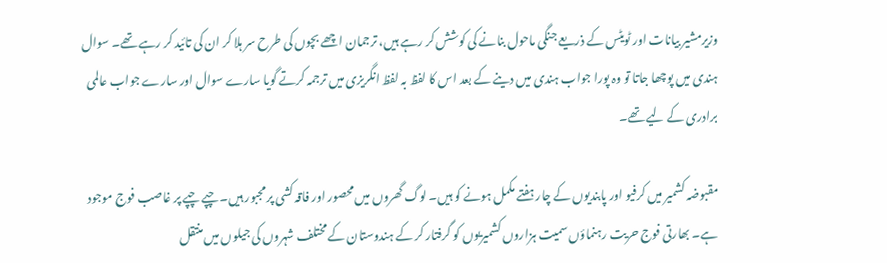وزیرمشیر بیانات اور ٹویٹس کے ذریعے جنگی ماحول بنانے کی کوشش کر رہے ہیں، ترجمان اچھے بچوں کی طرح سر ہلا کر ان کی تائید کر رہے تھے۔ سوال ہندی میں پوچھا جاتا تو وہ پورا جواب ہندی میں دینے کے بعد اس کا لفظ بہ لفظ انگریزی میں ترجمہ کرتے گویا سارے سوال اور سارے جواب عالمی برادری کے لیے تھے۔

مقبوضہ کشمیر میں کرفیو اور پابندیوں کے چار ہفتے مکمل ہونے کو ہیں۔ لوگ گھروں میں محصور اور فاقہ کشی پر مجبور ہیں۔ چپے چپے پر غاصب فوج موجود ہے۔ بھارتی فوج حریت رہنماؤں سمیت ہزاروں کشمیریوں کو گرفتار کر کے ہندوستان کے مختلف شہروں کی جیلوں میں منتقل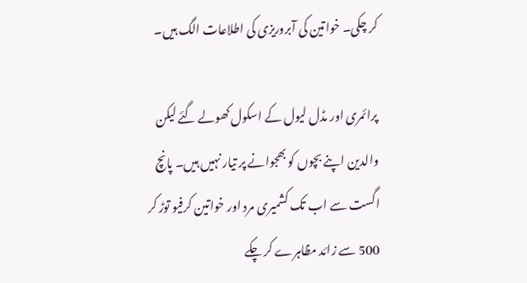کر چکی۔ خواتین کی آبروریزی کی اطلاعات الگ ہیں۔

پرائمری اور مڈل لیول کے اسکول کھولے گئے لیکن والدین اپنے بچوں کو بھجوانے پر تیار نہیں ہیں۔ پانچ اگست سے اب تک کشمیری مرد اور خواتین کرفیو توڑ کر 500 سے زائد مظاہرے کر چکے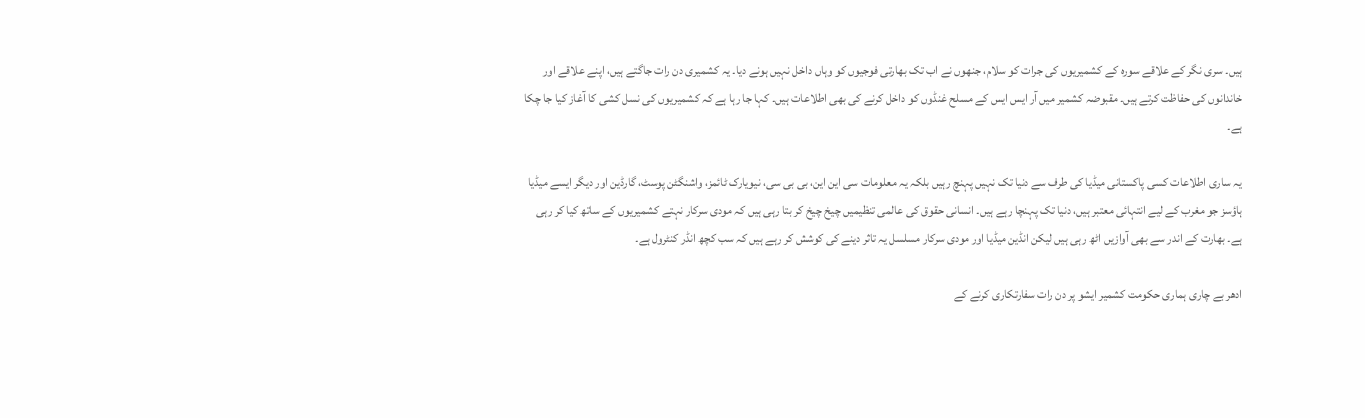ہیں۔ سری نگر کے علاقے سورہ کے کشمیریوں کی جرات کو سلام، جنھوں نے اب تک بھارتی فوجیوں کو وہاں داخل نہیں ہونے دیا۔ یہ کشمیری دن رات جاگتے ہیں، اپنے علاقے اور خاندانوں کی حفاظت کرتے ہیں۔ مقبوضہ کشمیر میں آر ایس ایس کے مسلح غنڈوں کو داخل کرنے کی بھی اطلاعات ہیں۔ کہا جا رہا ہے کہ کشمیریوں کی نسل کشی کا آغاز کیا جا چکا ہے۔

یہ ساری اطلاعات کسی پاکستانی میڈیا کی طرف سے دنیا تک نہیں پہنچ رہیں بلکہ یہ معلومات سی این این، بی بی سی، نیویارک ٹائمز، واشنگٹن پوسٹ، گارڈین اور دیگر ایسے میڈیا ہاؤسز جو مغرب کے لیے انتہائی معتبر ہیں، دنیا تک پہنچا رہے ہیں۔ انسانی حقوق کی عالمی تنظیمیں چیخ چیخ کر بتا رہی ہیں کہ مودی سرکار نہتے کشمیریوں کے ساتھ کیا کر رہی ہے۔ بھارت کے اندر سے بھی آوازیں اٹھ رہی ہیں لیکن انڈین میڈیا اور مودی سرکار مسلسل یہ تاثر دینے کی کوشش کر رہے ہیں کہ سب کچھ انڈر کنٹرول ہے۔

ادھر بے چاری ہماری حکومت کشمیر ایشو پر دن رات سفارتکاری کرنے کے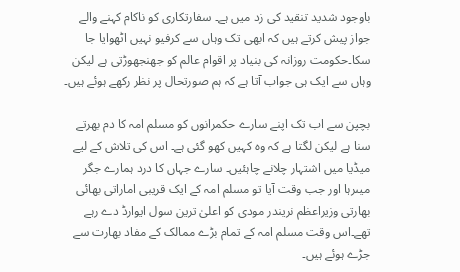باوجود شدید تنقید کی زد میں ہے۔ سفارتکاری کو ناکام کہنے والے جواز پیش کرتے ہیں کہ ابھی تک وہاں سے کرفیو نہیں اٹھوایا جا سکا۔حکومت روزانہ کی بنیاد پر اقوام عالم کو جھنجھوڑتی ہے لیکن وہاں سے ایک ہی جواب آتا ہے کہ ہم صورتحال پر نظر رکھے ہوئے ہیں۔

بچپن سے اب تک اپنے سارے حکمرانوں کو مسلم امہ کا دم بھرتے سنا ہے لیکن لگتا ہے کہ وہ کہیں کھو گئی ہے۔ اس کی تلاش کے لیے میڈیا میں اشتہار چلانے چاہئیں۔ سارے جہاں کا درد ہمارے جگر میںرہا اور جب وقت آیا تو مسلم امہ کے ایک قریبی اماراتی بھائی بھارتی وزیراعظم نریندر مودی کو اعلیٰ ترین سول ایوارڈ دے رہے تھے۔اس وقت مسلم امہ کے تمام بڑے ممالک کے مفاد بھارت سے جڑے ہوئے ہیں۔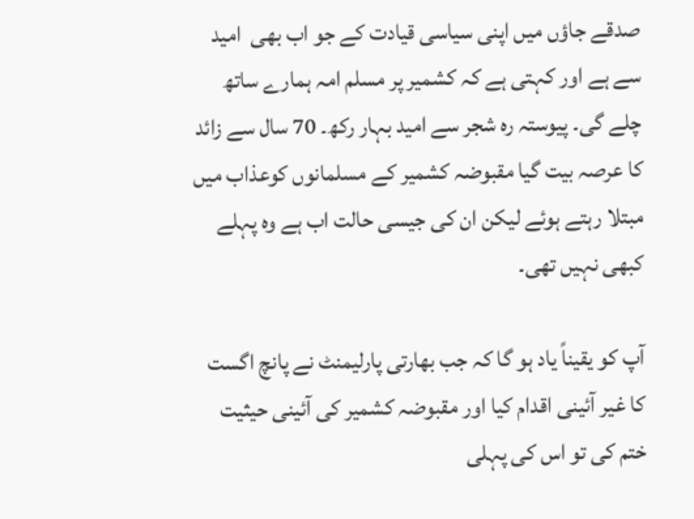صدقے جاؤں میں اپنی سیاسی قیادت کے جو اب بھی  امید سے ہے اور کہتی ہے کہ کشمیر پر مسلم امہ ہمارے ساتھ چلے گی۔ پیوستہ رہ شجر سے امید بہار رکھ۔ 70 سال سے زائد کا عرصہ بیت گیا مقبوضہ کشمیر کے مسلمانوں کوعذاب میں مبتلا رہتے ہوئے لیکن ان کی جیسی حالت اب ہے وہ پہلے کبھی نہیں تھی۔

آپ کو یقیناً یاد ہو گا کہ جب بھارتی پارلیمنٹ نے پانچ اگست کا غیر آئینی اقدام کیا اور مقبوضہ کشمیر کی آئینی حیثیت ختم کی تو اس کی پہلی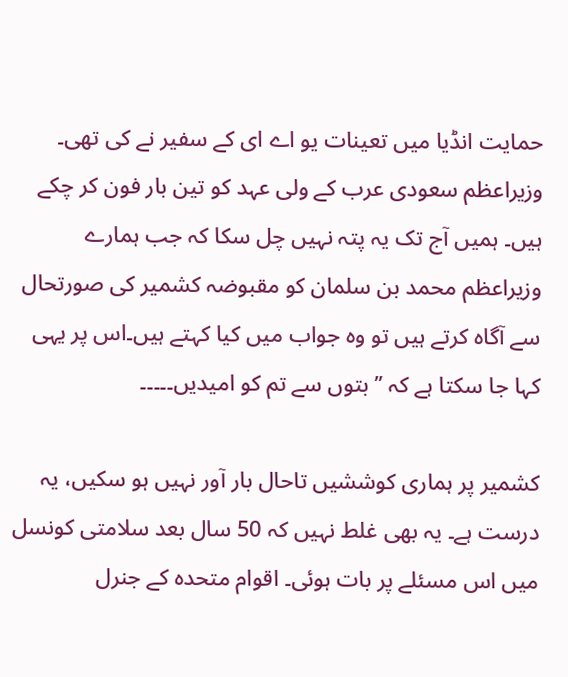حمایت انڈیا میں تعینات یو اے ای کے سفیر نے کی تھی۔ وزیراعظم سعودی عرب کے ولی عہد کو تین بار فون کر چکے ہیں۔ ہمیں آج تک یہ پتہ نہیں چل سکا کہ جب ہمارے وزیراعظم محمد بن سلمان کو مقبوضہ کشمیر کی صورتحال سے آگاہ کرتے ہیں تو وہ جواب میں کیا کہتے ہیں۔اس پر یہی کہا جا سکتا ہے کہ ’’ بتوں سے تم کو امیدیں۔۔۔۔۔

کشمیر پر ہماری کوششیں تاحال بار آور نہیں ہو سکیں، یہ درست ہے۔ یہ بھی غلط نہیں کہ 50 سال بعد سلامتی کونسل میں اس مسئلے پر بات ہوئی۔ اقوام متحدہ کے جنرل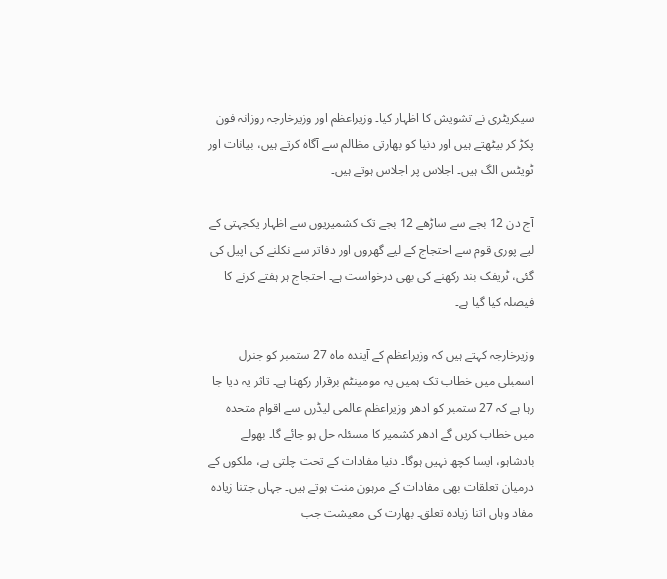سیکریٹری نے تشویش کا اظہار کیا۔ وزیراعظم اور وزیرخارجہ روزانہ فون پکڑ کر بیٹھتے ہیں اور دنیا کو بھارتی مظالم سے آگاہ کرتے ہیں، بیانات اور ٹویٹس الگ ہیں۔ اجلاس پر اجلاس ہوتے ہیں۔

آج دن 12 بجے سے ساڑھے 12 بجے تک کشمیریوں سے اظہار یکجہتی کے لیے پوری قوم سے احتجاج کے لیے گھروں اور دفاتر سے نکلنے کی اپیل کی گئی، ٹریفک بند رکھنے کی بھی درخواست ہے۔ احتجاج ہر ہفتے کرنے کا فیصلہ کیا گیا ہے۔

وزیرخارجہ کہتے ہیں کہ وزیراعظم کے آیندہ ماہ 27 ستمبر کو جنرل اسمبلی میں خطاب تک ہمیں یہ مومینٹم برقرار رکھنا ہے۔ تاثر یہ دیا جا رہا ہے کہ 27 ستمبر کو ادھر وزیراعظم عالمی لیڈرں سے اقوام متحدہ میں خطاب کریں گے ادھر کشمیر کا مسئلہ حل ہو جائے گا۔ بھولے بادشاہو، ایسا کچھ نہیں ہوگا۔ دنیا مفادات کے تحت چلتی ہے، ملکوں کے درمیان تعلقات بھی مفادات کے مرہون منت ہوتے ہیں۔ جہاں جتنا زیادہ مفاد وہاں اتنا زیادہ تعلق۔ بھارت کی معیشت جب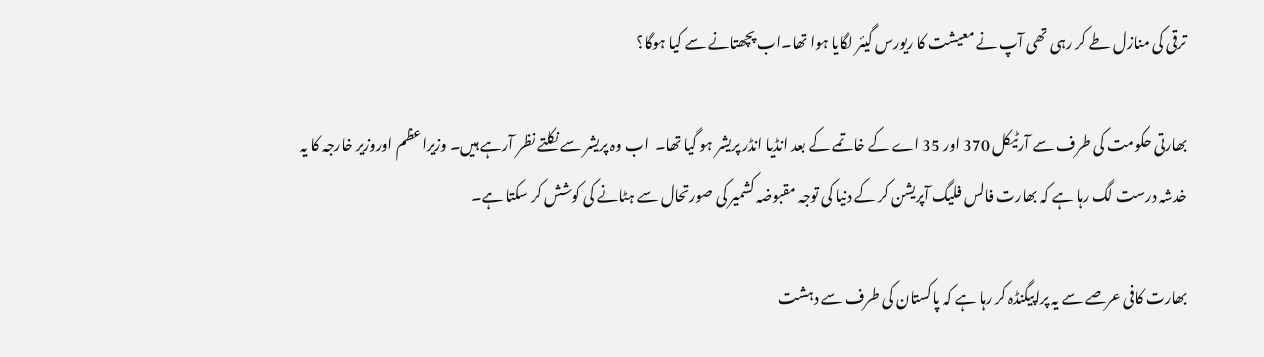ترقی کی منازل طے کر رہی تھی آپ نے معیشت کا ریورس گیئر لگایا ہوا تھا۔اب پچھتانے سے کیا ہوگا؟

بھارتی حکومت کی طرف سے آرٹیکل 370 اور 35 اے کے خاتمے کے بعد انڈیا انڈر پریشر ہو گیا تھا۔  اب وہ پریشر سے نکلتے نظر آرہے ہیں۔ وزیراعظم اوروزیر خارجہ کا یہ خدشہ درست لگ رہا ہے کہ بھارت فالس فلیگ آپریشن کر کے دنیا کی توجہ مقبوضہ کشمیر کی صورتحال سے ہٹانے کی کوشش کر سکتا ہے۔

بھارت کافی عرصے سے یہ پراپیگنڈہ کر رہا ہے کہ پاکستان کی طرف سے دہشت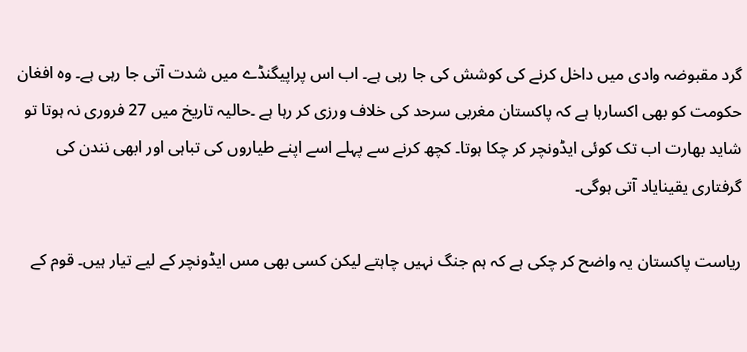گرد مقبوضہ وادی میں داخل کرنے کی کوشش کی جا رہی ہے۔ اب اس پراپیگنڈے میں شدت آتی جا رہی ہے۔ وہ افغان حکومت کو بھی اکسارہا ہے کہ پاکستان مغربی سرحد کی خلاف ورزی کر رہا ہے ۔حالیہ تاریخ میں 27 فروری نہ ہوتا تو شاید بھارت اب تک کوئی ایڈونچر کر چکا ہوتا۔ کچھ کرنے سے پہلے اسے اپنے طیاروں کی تباہی اور ابھی نندن کی گرفتاری یقینایاد آتی ہوگی۔

ریاست پاکستان یہ واضح کر چکی ہے کہ ہم جنگ نہیں چاہتے لیکن کسی بھی مس ایڈونچر کے لیے تیار ہیں۔ قوم کے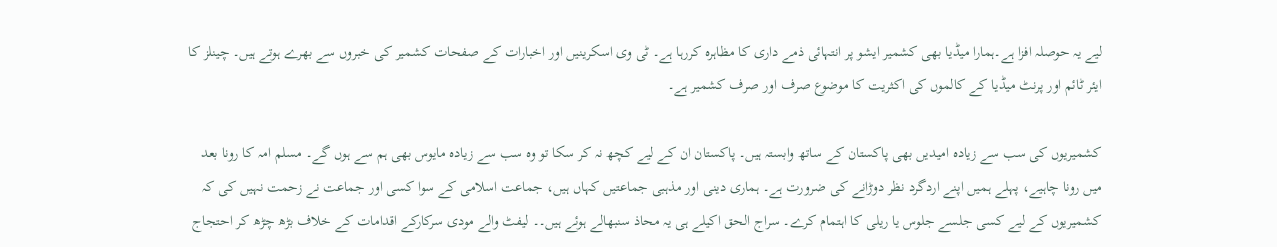لیے یہ حوصلہ افزا ہے۔ہمارا میڈیا بھی کشمیر ایشو پر انتہائی ذمے داری کا مظاہرہ کررہا ہے۔ ٹی وی اسکرینیں اور اخبارات کے صفحات کشمیر کی خبروں سے بھرے ہوتے ہیں۔ چینلز کا ایئر ٹائم اور پرنٹ میڈیا کے کالموں کی اکثریت کا موضوع صرف اور صرف کشمیر ہے۔

کشمیریوں کی سب سے زیادہ امیدیں بھی پاکستان کے ساتھ وابستہ ہیں۔ پاکستان ان کے لیے کچھ نہ کر سکا تو وہ سب سے زیادہ مایوس بھی ہم سے ہوں گے۔ مسلم امہ کا رونا بعد میں رونا چاہیے، پہلے ہمیں اپنے اردگرد نظر دوڑانے کی ضرورت ہے۔ ہماری دینی اور مذہبی جماعتیں کہاں ہیں، جماعت اسلامی کے سوا کسی اور جماعت نے زحمت نہیں کی کہ کشمیریوں کے لیے کسی جلسے جلوس یا ریلی کا اہتمام کرے۔ سراج الحق اکیلے ہی یہ محاذ سنبھالے ہوئے ہیں۔۔ لیفٹ والے مودی سرکارکے اقدامات کے خلاف بڑھ چڑھ کر احتجاج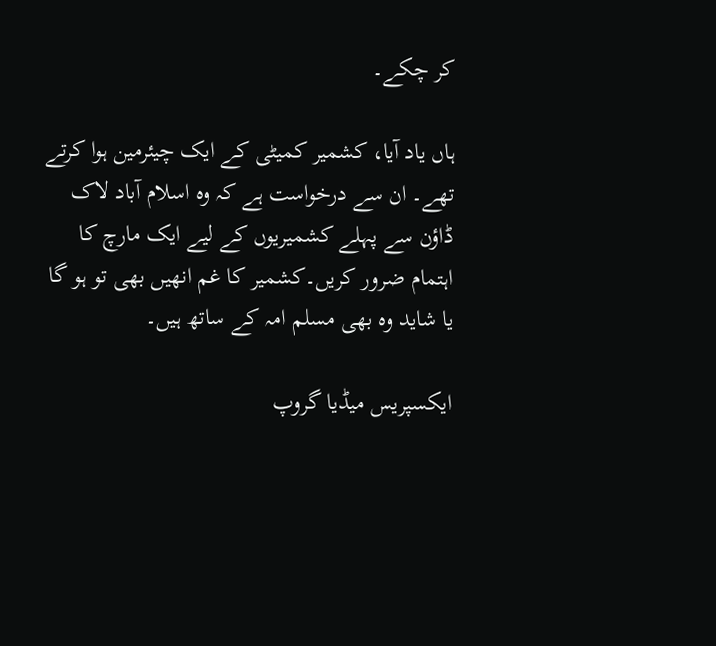کر چکے۔

ہاں یاد آیا، کشمیر کمیٹی کے ایک چیئرمین ہوا کرتے تھے۔ ان سے درخواست ہے کہ وہ اسلام آباد لاک ڈاؤن سے پہلے کشمیریوں کے لیے ایک مارچ کا اہتمام ضرور کریں۔کشمیر کا غم انھیں بھی تو ہو گا یا شاید وہ بھی مسلم امہ کے ساتھ ہیں۔

ایکسپریس میڈیا گروپ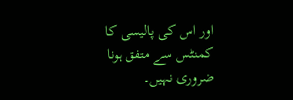اور اس کی پالیسی کا کمنٹس سے متفق ہونا ضروری نہیں۔